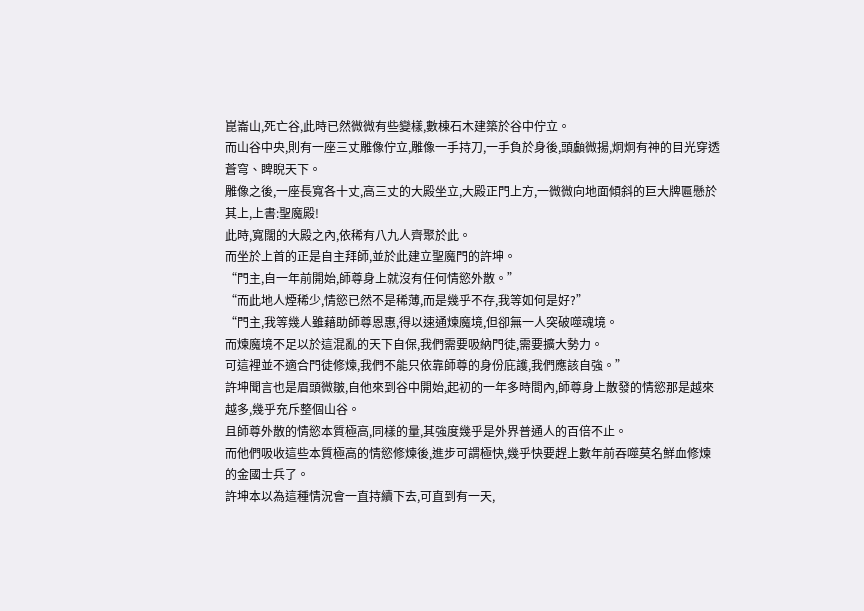崑崙山,死亡谷,此時已然微微有些變樣,數棟石木建築於谷中佇立。
而山谷中央,則有一座三丈雕像佇立,雕像一手持刀,一手負於身後,頭顱微揚,炯炯有神的目光穿透蒼穹、睥睨天下。
雕像之後,一座長寬各十丈,高三丈的大殿坐立,大殿正門上方,一微微向地面傾斜的巨大牌匾懸於其上,上書:聖魔殿!
此時,寬闊的大殿之內,依稀有八九人齊聚於此。
而坐於上首的正是自主拜師,並於此建立聖魔門的許坤。
“門主,自一年前開始,師尊身上就沒有任何情慾外散。”
“而此地人煙稀少,情慾已然不是稀薄,而是幾乎不存,我等如何是好?”
“門主,我等幾人雖藉助師尊恩惠,得以速通煉魔境,但卻無一人突破噬魂境。
而煉魔境不足以於這混亂的天下自保,我們需要吸納門徒,需要擴大勢力。
可這裡並不適合門徒修煉,我們不能只依靠師尊的身份庇護,我們應該自強。”
許坤聞言也是眉頭微皺,自他來到谷中開始,起初的一年多時間內,師尊身上散發的情慾那是越來越多,幾乎充斥整個山谷。
且師尊外散的情慾本質極高,同樣的量,其強度幾乎是外界普通人的百倍不止。
而他們吸收這些本質極高的情慾修煉後,進步可謂極快,幾乎快要趕上數年前吞噬莫名鮮血修煉的金國士兵了。
許坤本以為這種情況會一直持續下去,可直到有一天,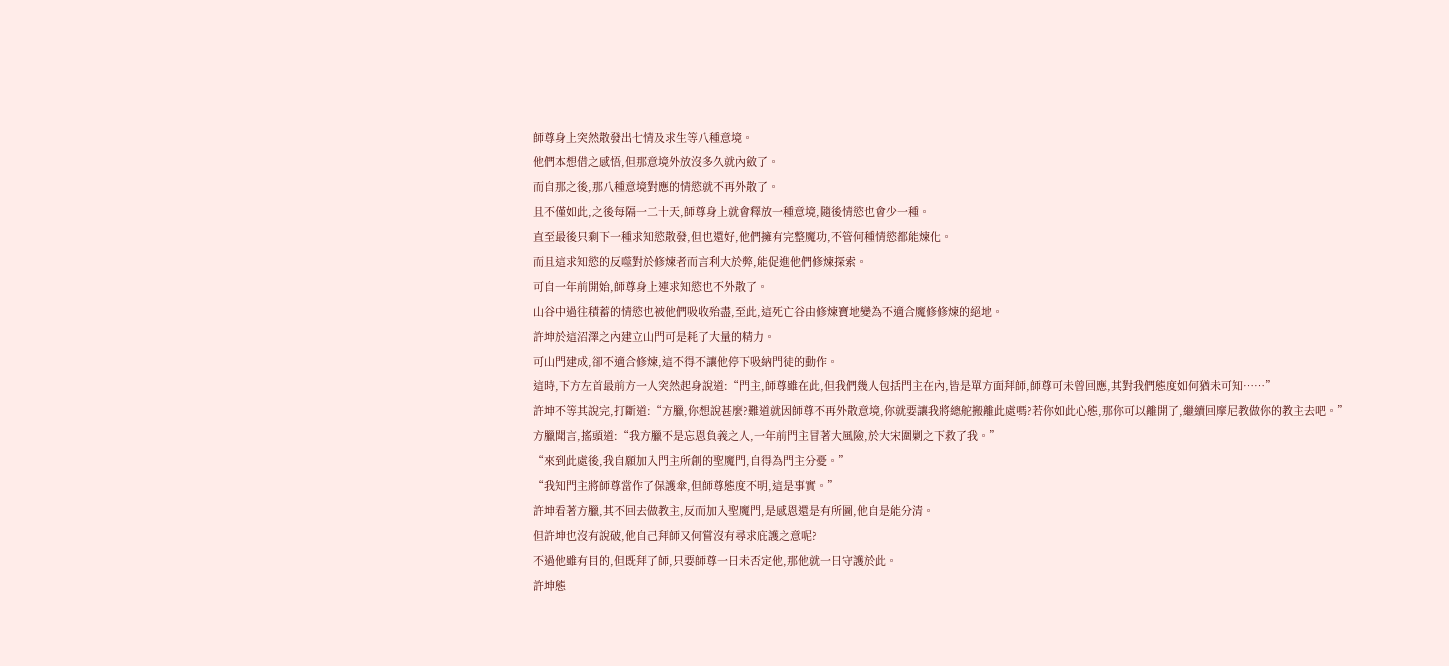師尊身上突然散發出七情及求生等八種意境。
他們本想借之感悟,但那意境外放沒多久就內斂了。
而自那之後,那八種意境對應的情慾就不再外散了。
且不僅如此,之後每隔一二十天,師尊身上就會釋放一種意境,隨後情慾也會少一種。
直至最後只剩下一種求知慾散發,但也還好,他們擁有完整魔功,不管何種情慾都能煉化。
而且這求知慾的反噬對於修煉者而言利大於弊,能促進他們修煉探索。
可自一年前開始,師尊身上連求知慾也不外散了。
山谷中過往積蓄的情慾也被他們吸收殆盡,至此,這死亡谷由修煉寶地變為不適合魔修修煉的絕地。
許坤於這沼澤之內建立山門可是耗了大量的精力。
可山門建成,卻不適合修煉,這不得不讓他停下吸納門徒的動作。
這時,下方左首最前方一人突然起身說道:“門主,師尊雖在此,但我們幾人包括門主在內,皆是單方面拜師,師尊可未曾回應,其對我們態度如何猶未可知……”
許坤不等其說完,打斷道:“方臘,你想說甚麼?難道就因師尊不再外散意境,你就要讓我將總舵搬離此處嗎?若你如此心態,那你可以離開了,繼續回摩尼教做你的教主去吧。”
方臘聞言,搖頭道:“我方臘不是忘恩負義之人,一年前門主冒著大風險,於大宋圍剿之下救了我。”
“來到此處後,我自願加入門主所創的聖魔門,自得為門主分憂。”
“我知門主將師尊當作了保護傘,但師尊態度不明,這是事實。”
許坤看著方臘,其不回去做教主,反而加入聖魔門,是感恩還是有所圖,他自是能分清。
但許坤也沒有說破,他自己拜師又何嘗沒有尋求庇護之意呢?
不過他雖有目的,但既拜了師,只要師尊一日未否定他,那他就一日守護於此。
許坤態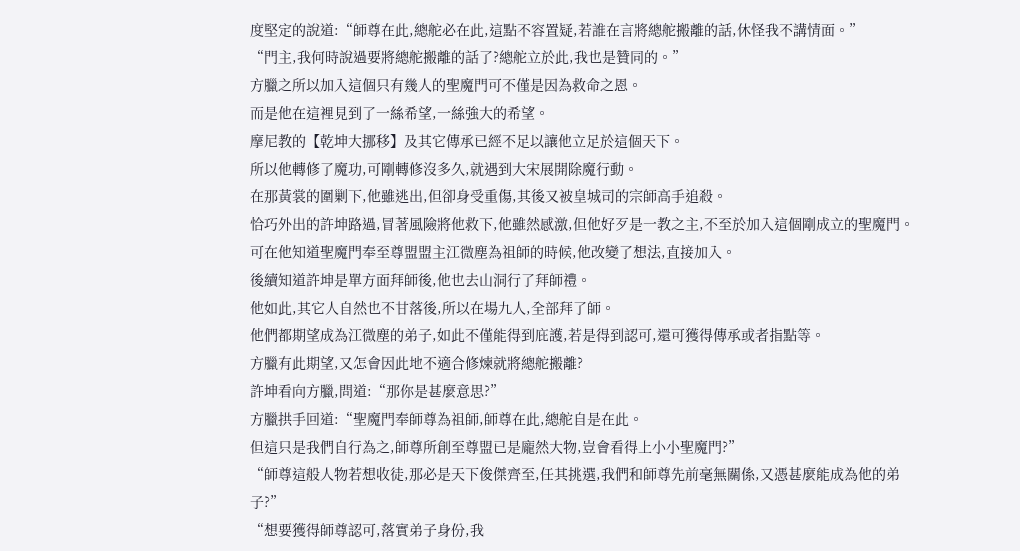度堅定的說道:“師尊在此,總舵必在此,這點不容置疑,若誰在言將總舵搬離的話,休怪我不講情面。”
“門主,我何時說過要將總舵搬離的話了?總舵立於此,我也是贊同的。”
方臘之所以加入這個只有幾人的聖魔門可不僅是因為救命之恩。
而是他在這裡見到了一絲希望,一絲強大的希望。
摩尼教的【乾坤大挪移】及其它傳承已經不足以讓他立足於這個天下。
所以他轉修了魔功,可剛轉修沒多久,就遇到大宋展開除魔行動。
在那黃裳的圍剿下,他雖逃出,但卻身受重傷,其後又被皇城司的宗師高手追殺。
恰巧外出的許坤路過,冒著風險將他救下,他雖然感激,但他好歹是一教之主,不至於加入這個剛成立的聖魔門。
可在他知道聖魔門奉至尊盟盟主江微塵為祖師的時候,他改變了想法,直接加入。
後續知道許坤是單方面拜師後,他也去山洞行了拜師禮。
他如此,其它人自然也不甘落後,所以在場九人,全部拜了師。
他們都期望成為江微塵的弟子,如此不僅能得到庇護,若是得到認可,還可獲得傳承或者指點等。
方臘有此期望,又怎會因此地不適合修煉就將總舵搬離?
許坤看向方臘,問道:“那你是甚麼意思?”
方臘拱手回道:“聖魔門奉師尊為祖師,師尊在此,總舵自是在此。
但這只是我們自行為之,師尊所創至尊盟已是龐然大物,豈會看得上小小聖魔門?”
“師尊這般人物若想收徒,那必是天下俊傑齊至,任其挑選,我們和師尊先前毫無關係,又憑甚麼能成為他的弟子?”
“想要獲得師尊認可,落實弟子身份,我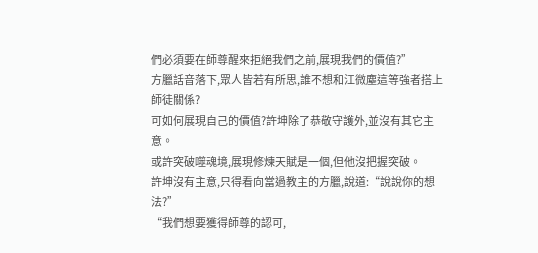們必須要在師尊醒來拒絕我們之前,展現我們的價值?”
方臘話音落下,眾人皆若有所思,誰不想和江微塵這等強者搭上師徒關係?
可如何展現自己的價值?許坤除了恭敬守護外,並沒有其它主意。
或許突破噬魂境,展現修煉天賦是一個,但他沒把握突破。
許坤沒有主意,只得看向當過教主的方臘,說道:“說說你的想法?”
“我們想要獲得師尊的認可,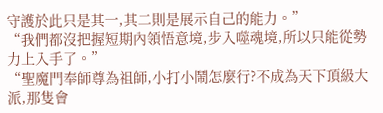守護於此只是其一,其二則是展示自己的能力。”
“我們都沒把握短期內領悟意境,步入噬魂境,所以只能從勢力上入手了。”
“聖魔門奉師尊為祖師,小打小鬧怎麼行?不成為天下頂級大派,那隻會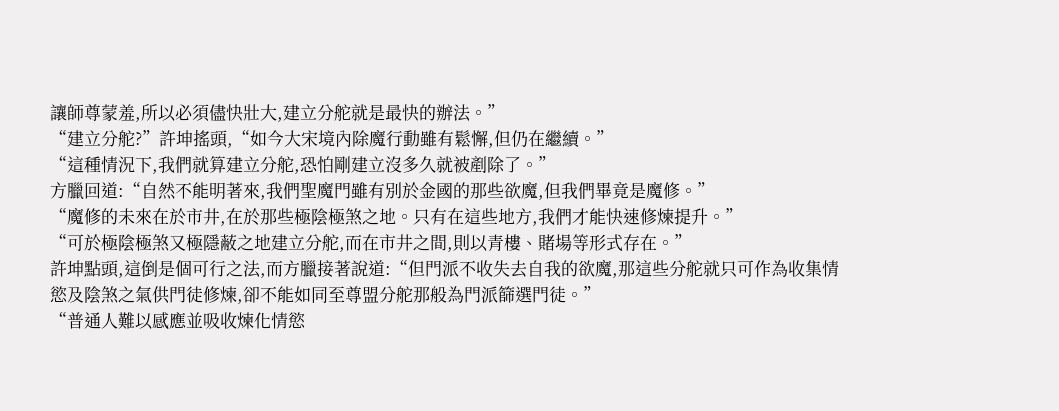讓師尊蒙羞,所以必須儘快壯大,建立分舵就是最快的辦法。”
“建立分舵?”許坤搖頭,“如今大宋境內除魔行動雖有鬆懈,但仍在繼續。”
“這種情況下,我們就算建立分舵,恐怕剛建立沒多久就被剷除了。”
方臘回道:“自然不能明著來,我們聖魔門雖有別於金國的那些欲魔,但我們畢竟是魔修。”
“魔修的未來在於市井,在於那些極陰極煞之地。只有在這些地方,我們才能快速修煉提升。”
“可於極陰極煞又極隱蔽之地建立分舵,而在市井之間,則以青樓、賭場等形式存在。”
許坤點頭,這倒是個可行之法,而方臘接著說道:“但門派不收失去自我的欲魔,那這些分舵就只可作為收集情慾及陰煞之氣供門徒修煉,卻不能如同至尊盟分舵那般為門派篩選門徒。”
“普通人難以感應並吸收煉化情慾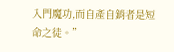入門魔功,而自產自銷者是短命之徒。”